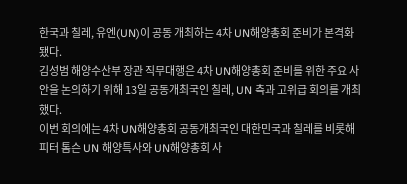한국과 칠레, 유엔(UN)이 공동 개최하는 4차 UN해양총회 준비가 본격화됐다.
김성범 해양수산부 장관 직무대행은 4차 UN해양총회 준비를 위한 주요 사안을 논의하기 위해 13일 공동개최국인 칠레, UN 측과 고위급 회의를 개최했다.
이번 회의에는 4차 UN해양총회 공동개최국인 대한민국과 칠레를 비롯해 피터 톰슨 UN 해양특사와 UN해양총회 사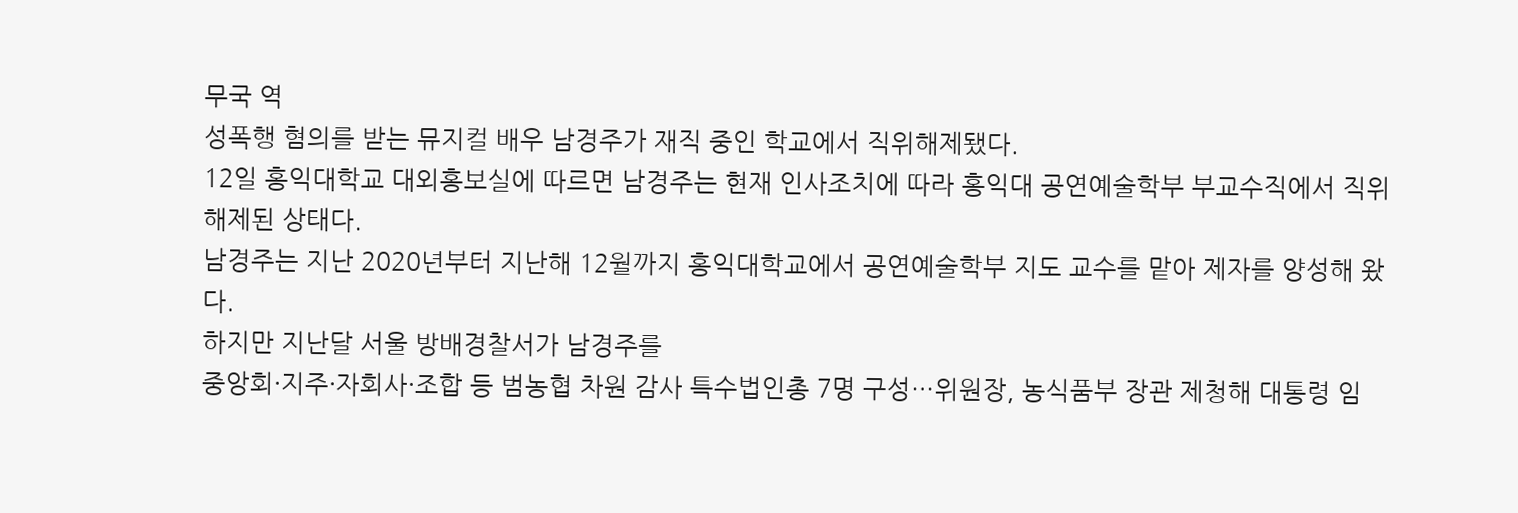무국 역
성폭행 혐의를 받는 뮤지컬 배우 남경주가 재직 중인 학교에서 직위해제됐다.
12일 홍익대학교 대외홍보실에 따르면 남경주는 현재 인사조치에 따라 홍익대 공연예술학부 부교수직에서 직위해제된 상태다.
남경주는 지난 2020년부터 지난해 12월까지 홍익대학교에서 공연예술학부 지도 교수를 맡아 제자를 양성해 왔다.
하지만 지난달 서울 방배경찰서가 남경주를
중앙회·지주·자회사·조합 등 범농협 차원 감사 특수법인총 7명 구성…위원장, 농식품부 장관 제청해 대통령 임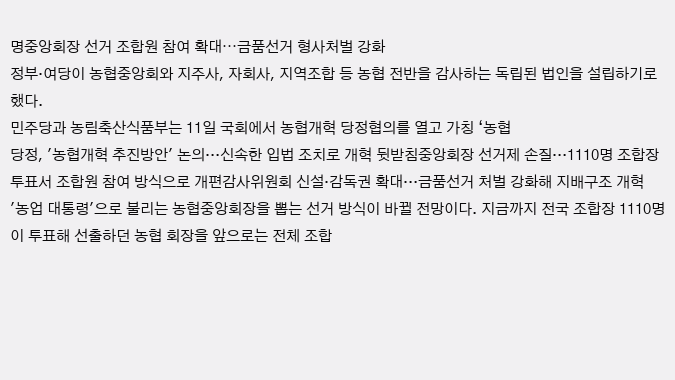명중앙회장 선거 조합원 참여 확대⋯금품선거 형사처벌 강화
정부·여당이 농협중앙회와 지주사, 자회사, 지역조합 등 농협 전반을 감사하는 독립된 법인을 설립하기로 했다.
민주당과 농림축산식품부는 11일 국회에서 농협개혁 당정협의를 열고 가칭 ‘농협
당정, '농협개혁 추진방안' 논의…신속한 입법 조치로 개혁 뒷받침중앙회장 선거제 손질…1110명 조합장 투표서 조합원 참여 방식으로 개편감사위원회 신설·감독권 확대…금품선거 처벌 강화해 지배구조 개혁
'농업 대통령'으로 불리는 농협중앙회장을 뽑는 선거 방식이 바뀔 전망이다. 지금까지 전국 조합장 1110명이 투표해 선출하던 농협 회장을 앞으로는 전체 조합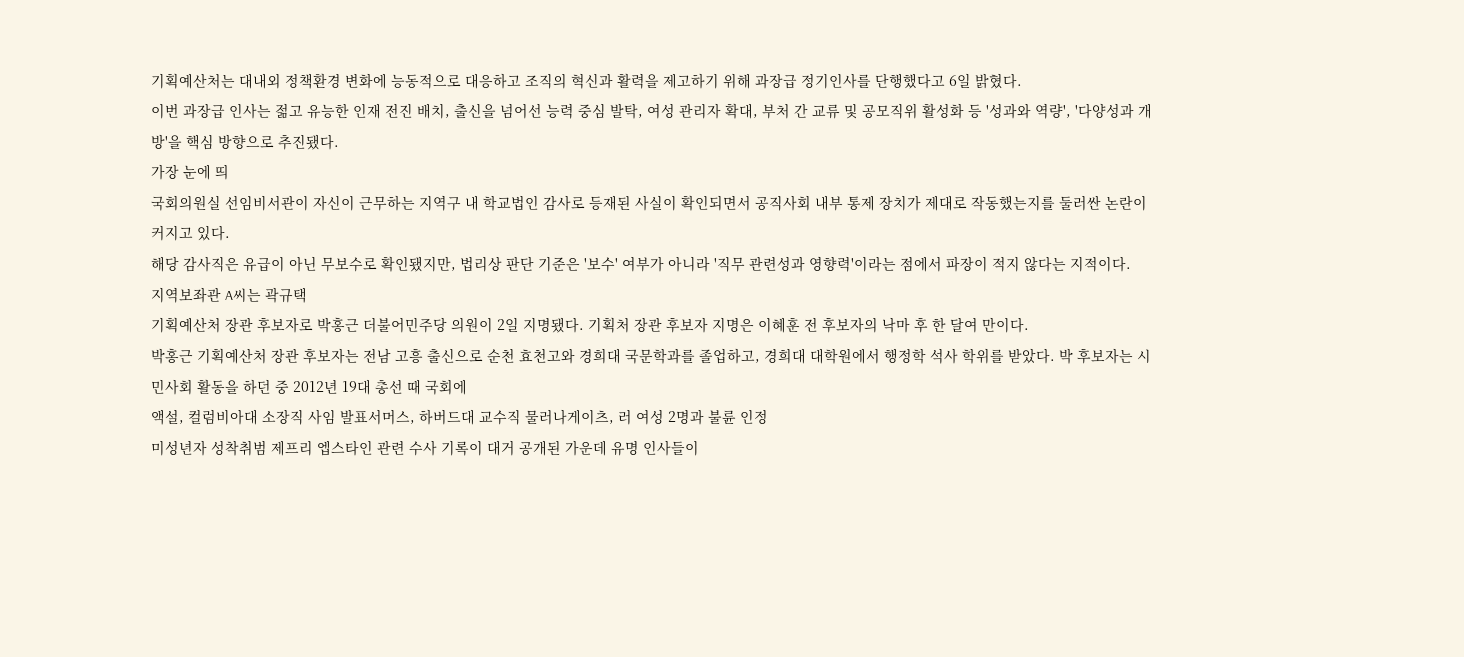기획예산처는 대내외 정책환경 변화에 능동적으로 대응하고 조직의 혁신과 활력을 제고하기 위해 과장급 정기인사를 단행했다고 6일 밝혔다.
이번 과장급 인사는 젊고 유능한 인재 전진 배치, 출신을 넘어선 능력 중심 발탁, 여성 관리자 확대, 부처 간 교류 및 공모직위 활성화 등 '성과와 역량', '다양성과 개방'을 핵심 방향으로 추진됐다.
가장 눈에 띄
국회의원실 선임비서관이 자신이 근무하는 지역구 내 학교법인 감사로 등재된 사실이 확인되면서 공직사회 내부 통제 장치가 제대로 작동했는지를 둘러싼 논란이 커지고 있다.
해당 감사직은 유급이 아닌 무보수로 확인됐지만, 법리상 판단 기준은 '보수' 여부가 아니라 '직무 관련성과 영향력'이라는 점에서 파장이 적지 않다는 지적이다.
지역보좌관 A씨는 곽규택
기획예산처 장관 후보자로 박홍근 더불어민주당 의원이 2일 지명됐다. 기획처 장관 후보자 지명은 이혜훈 전 후보자의 낙마 후 한 달여 만이다.
박홍근 기획예산처 장관 후보자는 전남 고흥 출신으로 순천 효천고와 경희대 국문학과를 졸업하고, 경희대 대학원에서 행정학 석사 학위를 받았다. 박 후보자는 시민사회 활동을 하던 중 2012년 19대 총선 때 국회에
액설, 컬럼비아대 소장직 사임 발표서머스, 하버드대 교수직 물러나게이츠, 러 여성 2명과 불륜 인정
미성년자 성착취범 제프리 엡스타인 관련 수사 기록이 대거 공개된 가운데 유명 인사들이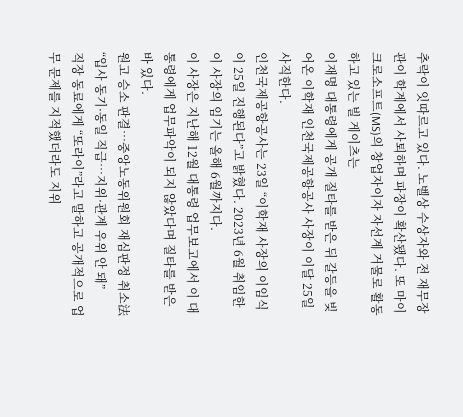추락이 잇따르고 있다. 노벨상 수상자와 전 재무장관이 학계에서 사퇴하며 파장이 확산됐다. 또 마이크로소프트(MS)의 창업자이자 자선계 거물로 활동하고 있는 빌 게이츠는
이재명 대통령에게 공개 질타를 받은 뒤 갈등을 빚어온 이학재 인천국제공항공사 사장이 이달 25일 사직한다.
인천국제공항공사는 23일 “이학재 사장의 이임식이 25일 진행된다”고 밝혔다. 2023년 6월 취임한 이 사장의 임기는 올해 6월까지다.
이 사장은 지난해 12월 대통령 업무보고에서 이 대통령에게 업무파악이 되지 않았다며 질타를 받은 바 있다.
원고 승소 판결…중앙노동위원회 재심판정 취소法 “입사 동기·동일 직급…지위·관계 우위 안 돼”
직장 동료에게 “또라이”라고 말하고 공개적으로 업무 문제를 지적했더라도 지위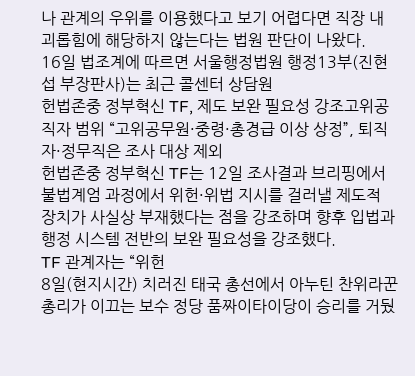나 관계의 우위를 이용했다고 보기 어렵다면 직장 내 괴롭힘에 해당하지 않는다는 법원 판단이 나왔다.
16일 법조계에 따르면 서울행정법원 행정13부(진현섭 부장판사)는 최근 콜센터 상담원
헌법존중 정부혁신 TF, 제도 보완 필요성 강조고위공직자 범위 “고위공무원·중령·총경급 이상 상정”, 퇴직자·정무직은 조사 대상 제외
헌법존중 정부혁신 TF는 12일 조사결과 브리핑에서 불법계엄 과정에서 위헌·위법 지시를 걸러낼 제도적 장치가 사실상 부재했다는 점을 강조하며 향후 입법과 행정 시스템 전반의 보완 필요성을 강조했다.
TF 관계자는 “위헌
8일(현지시간) 치러진 태국 총선에서 아누틴 찬위라꾼 총리가 이끄는 보수 정당 품짜이타이당이 승리를 거뒀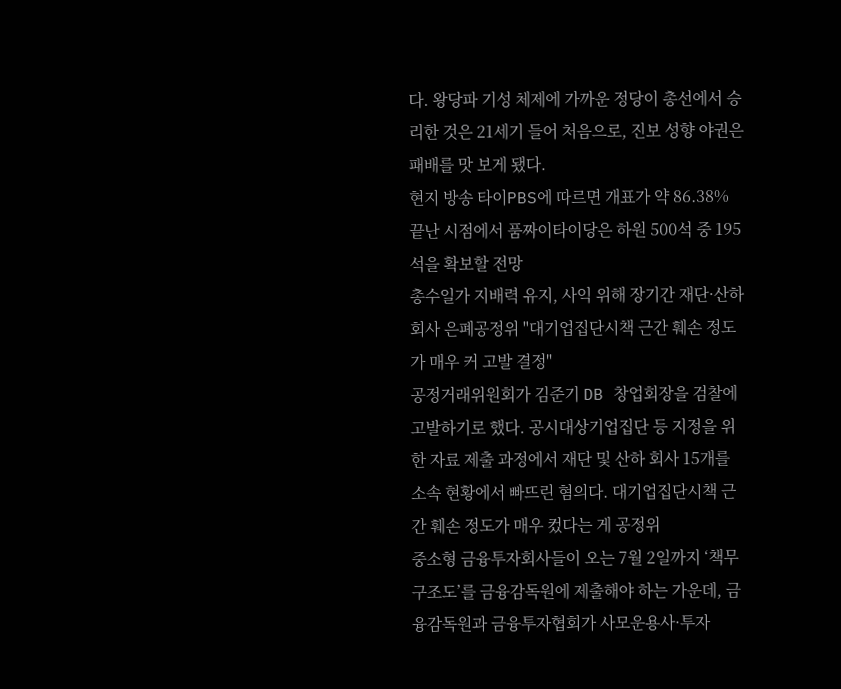다. 왕당파 기성 체제에 가까운 정당이 총선에서 승리한 것은 21세기 들어 처음으로, 진보 성향 야권은 패배를 맛 보게 됐다.
현지 방송 타이PBS에 따르면 개표가 약 86.38% 끝난 시점에서 품짜이타이당은 하원 500석 중 195석을 확보할 전망
총수일가 지배력 유지, 사익 위해 장기간 재단·산하 회사 은폐공정위 "대기업집단시책 근간 훼손 정도가 매우 커 고발 결정"
공정거래위원회가 김준기 DB 창업회장을 검찰에 고발하기로 했다. 공시대상기업집단 등 지정을 위한 자료 제출 과정에서 재단 및 산하 회사 15개를 소속 현황에서 빠뜨린 혐의다. 대기업집단시책 근간 훼손 정도가 매우 컸다는 게 공정위
중소형 금융투자회사들이 오는 7월 2일까지 ‘책무구조도’를 금융감독원에 제출해야 하는 가운데, 금융감독원과 금융투자협회가 사모운용사·투자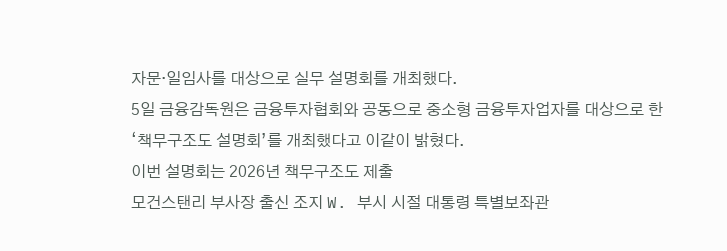자문·일임사를 대상으로 실무 설명회를 개최했다.
5일 금융감독원은 금융투자협회와 공동으로 중소형 금융투자업자를 대상으로 한 ‘책무구조도 설명회’를 개최했다고 이같이 밝혔다.
이번 설명회는 2026년 책무구조도 제출
모건스탠리 부사장 출신 조지 W. 부시 시절 대통령 특별보좌관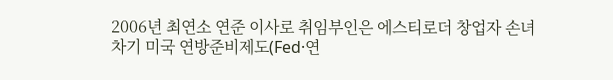2006년 최연소 연준 이사로 취임부인은 에스티로더 창업자 손녀
차기 미국 연방준비제도(Fed·연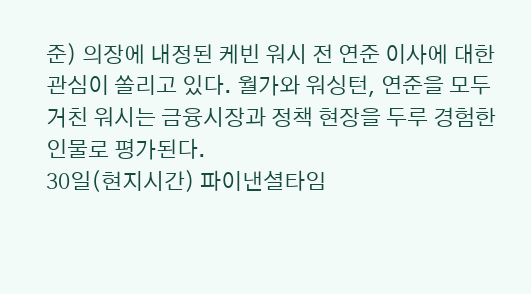준) 의장에 내정된 케빈 워시 전 연준 이사에 대한 관심이 쏠리고 있다. 월가와 워싱턴, 연준을 모두 거친 워시는 금융시장과 정책 현장을 두루 경험한 인물로 평가된다.
30일(현지시간) 파이낸셜타임